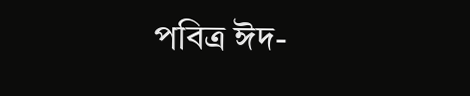পবিত্র ঈদ-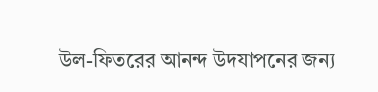উল-ফিতরের আনন্দ উদযাপনের জন্য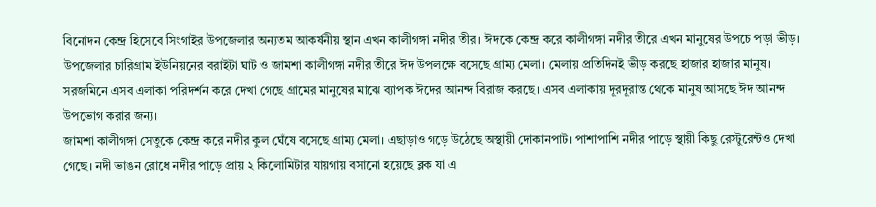বিনোদন কেন্দ্র হিসেবে সিংগাইর উপজেলার অন্যতম আকর্ষনীয় স্থান এখন কালীগঙ্গা নদীর তীর। ঈদকে কেন্দ্র করে কালীগঙ্গা নদীর তীরে এখন মানুষের উপচে পড়া ভীড়।
উপজেলার চারিগ্রাম ইউনিয়নের বরাইটা ঘাট ও জামশা কালীগঙ্গা নদীর তীরে ঈদ উপলক্ষে বসেছে গ্রাম্য মেলা। মেলায় প্রতিদিনই ভীড় করছে হাজার হাজার মানুষ। সরজমিনে এসব এলাকা পরিদর্শন করে দেখা গেছে গ্রামের মানুষের মাঝে ব্যাপক ঈদের আনন্দ বিরাজ করছে। এসব এলাকায় দূরদূরান্ত থেকে মানুষ আসছে ঈদ আনন্দ উপভোগ করার জন্য।
জামশা কালীগঙ্গা সেতুকে কেন্দ্র করে নদীর কুল ঘেঁষে বসেছে গ্রাম্য মেলা। এছাড়াও গড়ে উঠেছে অস্থায়ী দোকানপাট। পাশাপাশি নদীর পাড়ে স্থায়ী কিছু রেস্টুরেন্টও দেখা গেছে। নদী ভাঙন রোধে নদীর পাড়ে প্রায় ২ কিলোমিটার যায়গায় বসানো হয়েছে ব্লক যা এ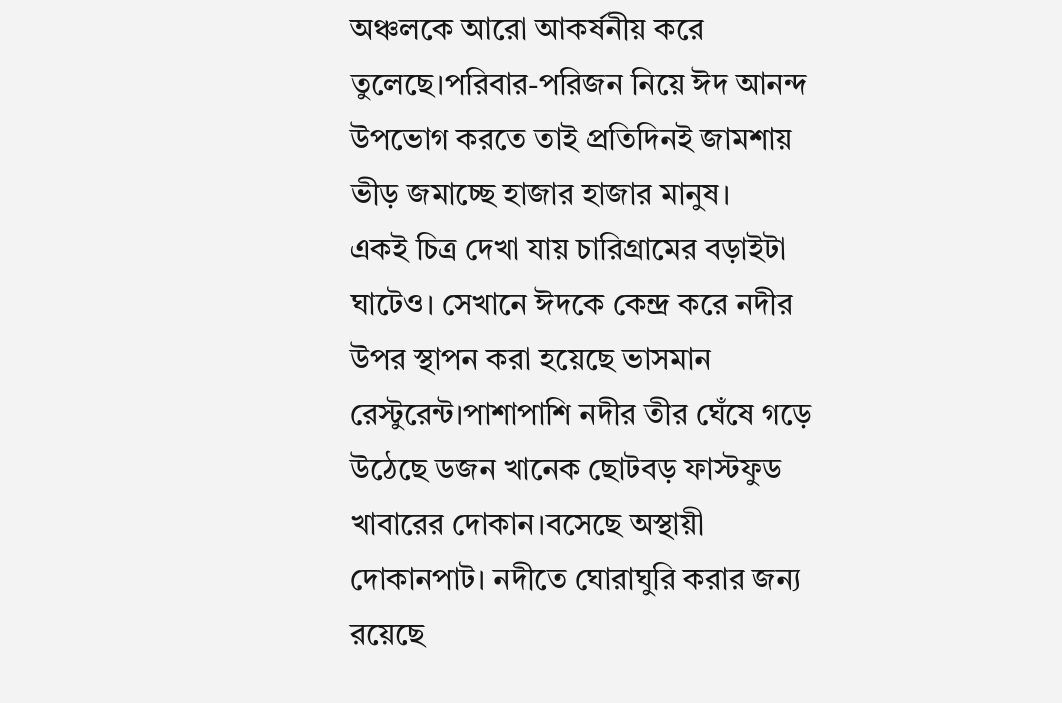অঞ্চলকে আরো আকর্ষনীয় করে তুলেছে।পরিবার-পরিজন নিয়ে ঈদ আনন্দ উপভোগ করতে তাই প্রতিদিনই জামশায় ভীড় জমাচ্ছে হাজার হাজার মানুষ।
একই চিত্র দেখা যায় চারিগ্রামের বড়াইটা ঘাটেও। সেখানে ঈদকে কেন্দ্র করে নদীর উপর স্থাপন করা হয়েছে ভাসমান রেস্টুরেন্ট।পাশাপাশি নদীর তীর ঘেঁষে গড়ে উঠেছে ডজন খানেক ছোটবড় ফাস্টফুড খাবারের দোকান।বসেছে অস্থায়ী দোকানপাট। নদীতে ঘোরাঘুরি করার জন্য রয়েছে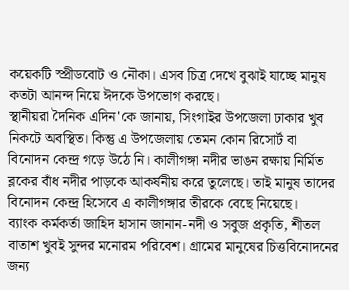কয়েকটি স্প্রীডবোট ও নৌকা। এসব চিত্র দেখে বুঝাই যাচ্ছে মানুষ কতটা আনন্দ নিয়ে ঈদকে উপভোগ করছে।
স্থানীয়রা দৈনিক এদিন'কে জানায়, সিংগাইর উপজেলা ঢাকার খুব নিকটে অবস্থিত। কিন্তু এ উপজেলায় তেমন কোন রিসোর্ট বা বিনোদন কেন্দ্র গড়ে উঠে নি। কালীগঙ্গা নদীর ভাঙন রক্ষায় নির্মিত ব্লকের বাঁধ নদীর পাড়কে আকর্ষনীয় করে তুলেছে। তাই মানুষ তাদের বিনোদন কেন্দ্র হিসেবে এ কালীগঙ্গার তীরকে বেছে নিয়েছে।
ব্যাংক কর্মকর্তা জাহিদ হাসান জানান-নদী ও সবুজ প্রকৃতি, শীতল বাতাশ খুবই সুন্দর মনোরম পরিবেশ। গ্রামের মানুষের চিত্তবিনোদনের জন্য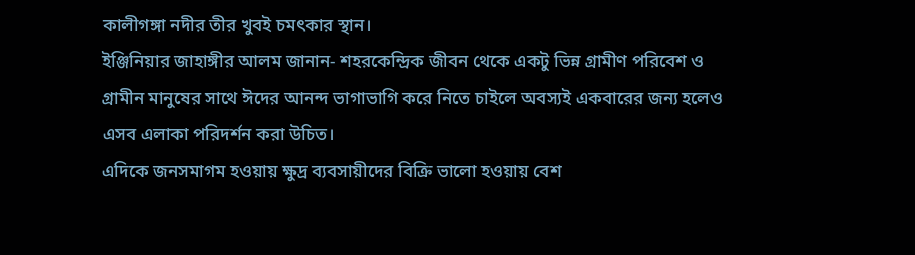কালীগঙ্গা নদীর তীর খুবই চমৎকার স্থান।
ইঞ্জিনিয়ার জাহাঙ্গীর আলম জানান- শহরকেন্দ্রিক জীবন থেকে একটু ভিন্ন গ্রামীণ পরিবেশ ও গ্রামীন মানুষের সাথে ঈদের আনন্দ ভাগাভাগি করে নিতে চাইলে অবস্যই একবারের জন্য হলেও এসব এলাকা পরিদর্শন করা উচিত।
এদিকে জনসমাগম হওয়ায় ক্ষুদ্র ব্যবসায়ীদের বিক্রি ভালো হওয়ায় বেশ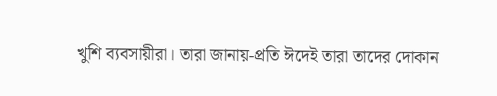খুশি ব্যবসায়ীরা। তারা জানায়-প্রতি ঈদেই তারা তাদের দোকান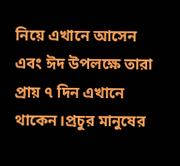নিয়ে এখানে আসেন এবং ঈদ উপলক্ষে তারা প্রায় ৭ দিন এখানে থাকেন।প্রচুর মানুষের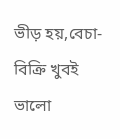ভীড় হয়,বেচা-বিক্রি খুবই ভালো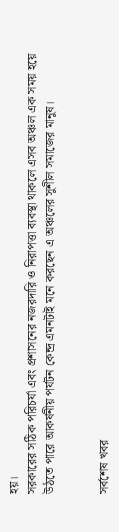হয়।
সরকারের সঠিক পরিচর্যা এবং প্রশাসনের নজরদারি ও নিরাপত্তা ব্যবস্থা থাকলে এসব অঞ্চল এক সময় হয়ে উঠতে পারে আকর্ষনীয় পর্যটন কেন্দ্র এমনটাই মনে করছেন এ অঞ্চলের সুশীল সমাজের মানুষ।


সর্বশেষ খবর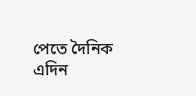পেতে দৈনিক এদিন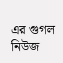এর গুগল নিউজ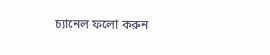চ্যানেল ফলো করুন